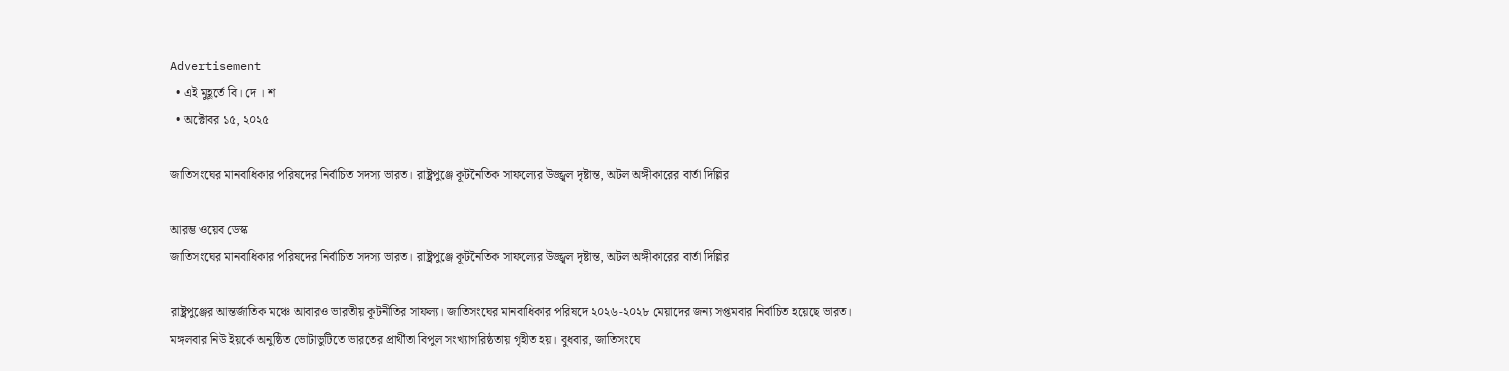Advertisement
  • এই মুহূর্তে বি। দে । শ
  • অক্টোবর ১৫, ২০২৫

জাতিসংঘের মানবাধিকার পরিষদের নির্বাচিত সদস্য ভারত। রাষ্ট্রপুঞ্জে কূটনৈতিক সাফল্যের উজ্জ্বল দৃষ্টান্ত, অটল অঙ্গীকারের বার্তা দিল্লির

আরম্ভ ওয়েব ডেস্ক
জাতিসংঘের মানবাধিকার পরিষদের নির্বাচিত সদস্য ভারত। রাষ্ট্রপুঞ্জে কূটনৈতিক সাফল্যের উজ্জ্বল দৃষ্টান্ত, অটল অঙ্গীকারের বার্তা দিল্লির

রাষ্ট্রপুঞ্জের আন্তর্জাতিক মঞ্চে আবারও ভারতীয় কূটনীতির সাফল্য। জাতিসংঘের মানবাধিকার পরিষদে ২০২৬-২০২৮ মেয়াদের জন্য সপ্তমবার নির্বাচিত হয়েছে ভারত। মঙ্গলবার নিউ ইয়র্কে অনুষ্ঠিত ভোটাভুটিতে ভারতের প্রার্থীতা বিপুল সংখ্যাগরিষ্ঠতায় গৃহীত হয়। বুধবার, জাতিসংঘে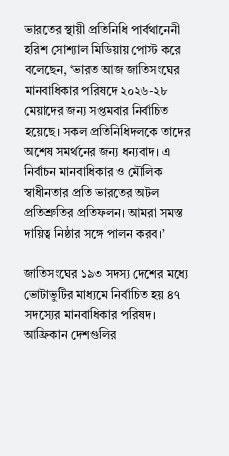ভারতের স্থায়ী প্রতিনিধি পার্বথানেনী হরিশ সোশ্যাল মিডিয়ায় পোস্ট করে বলেছেন, ‘ভারত আজ জাতিসংঘের মানবাধিকার পরিষদে ২০২৬-২৮ মেয়াদের জন্য সপ্তমবার নির্বাচিত হয়েছে। সকল প্রতিনিধিদলকে তাদের অশেষ সমর্থনের জন্য ধন্যবাদ। এ নির্বাচন মানবাধিকার ও মৌলিক স্বাধীনতার প্রতি ভারতের অটল প্রতিশ্রুতির প্রতিফলন। আমরা সমস্ত দায়িত্ব নিষ্ঠার সঙ্গে পালন করব।’

জাতিসংঘের ১৯৩ সদস্য দেশের মধ্যে ভোটাভুটির মাধ্যমে নির্বাচিত হয় ৪৭ সদস্যের মানবাধিকার পরিষদ। আফ্রিকান দেশগুলির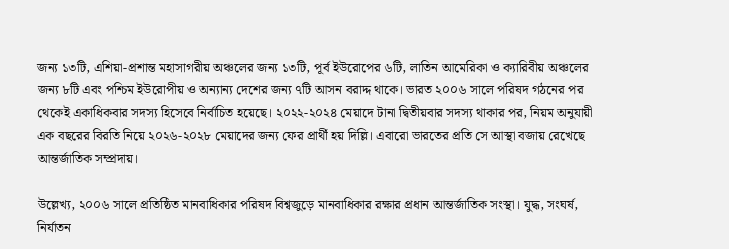জন্য ১৩টি, এশিয়া-প্রশান্ত মহাসাগরীয় অঞ্চলের জন্য ১৩টি, পূর্ব ইউরোপের ৬টি, লাতিন আমেরিকা ও ক্যারিবীয় অঞ্চলের জন্য ৮টি এবং পশ্চিম ইউরোপীয় ও অন্যান্য দেশের জন্য ৭টি আসন বরাদ্দ থাকে। ভারত ২০০৬ সালে পরিষদ গঠনের পর থেকেই একাধিকবার সদস্য হিসেবে নির্বাচিত হয়েছে। ২০২২-২০২৪ মেয়াদে টানা দ্বিতীয়বার সদস্য থাকার পর, নিয়ম অনুযায়ী এক বছরের বিরতি নিয়ে ২০২৬-২০২৮ মেয়াদের জন্য ফের প্রার্থী হয় দিল্লি। এবারো ভারতের প্রতি সে আস্থা বজায় রেখেছে আন্তর্জাতিক সম্প্রদায়।

উল্লেখ্য, ২০০৬ সালে প্রতিষ্ঠিত মানবাধিকার পরিষদ বিশ্বজুড়ে মানবাধিকার রক্ষার প্রধান আন্তর্জাতিক সংস্থা। যুদ্ধ, সংঘর্ষ, নির্যাতন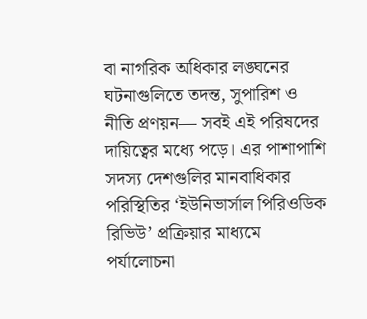বা নাগরিক অধিকার লঙ্ঘনের ঘটনাগুলিতে তদন্ত, সুপারিশ ও নীতি প্রণয়ন— সবই এই পরিষদের দায়িত্বের মধ্যে পড়ে। এর পাশাপাশি সদস্য দেশগুলির মানবাধিকার পরিস্থিতির ‘ইউনিভার্সাল পিরিওডিক রিভিউ’ প্রক্রিয়ার মাধ্যমে পর্যালোচনা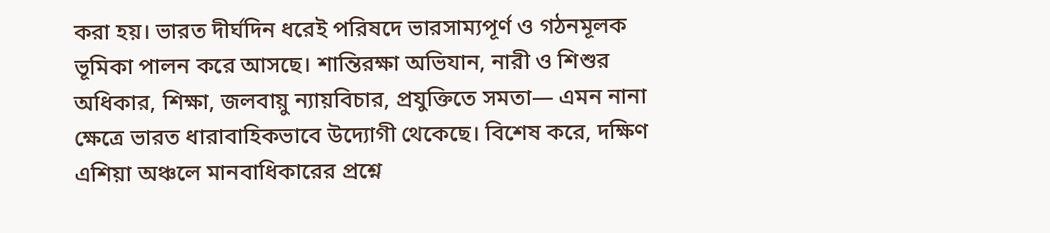করা হয়। ভারত দীর্ঘদিন ধরেই পরিষদে ভারসাম্যপূর্ণ ও গঠনমূলক ভূমিকা পালন করে আসছে। শান্তিরক্ষা অভিযান, নারী ও শিশুর অধিকার, শিক্ষা, জলবায়ু ন্যায়বিচার, প্রযুক্তিতে সমতা— এমন নানা ক্ষেত্রে ভারত ধারাবাহিকভাবে উদ্যোগী থেকেছে। বিশেষ করে, দক্ষিণ এশিয়া অঞ্চলে মানবাধিকারের প্রশ্নে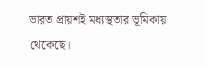ভারত প্রায়শই মধ্যস্থতার ভূমিকায় থেকেছে।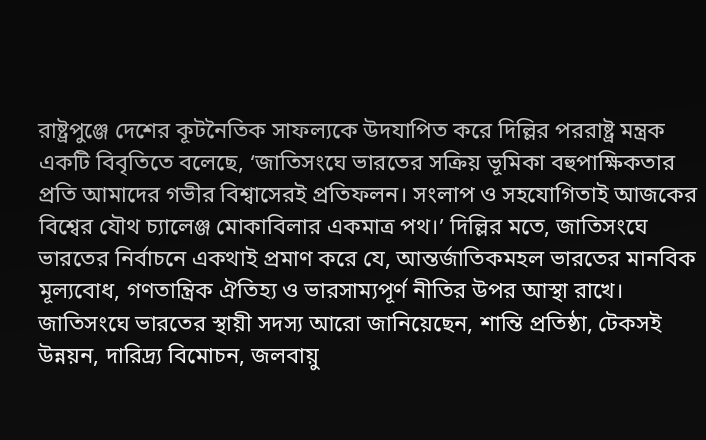রাষ্ট্রপুঞ্জে দেশের কূটনৈতিক সাফল্যকে উদযাপিত করে দিল্লির পররাষ্ট্র মন্ত্রক একটি বিবৃতিতে বলেছে, ‘জাতিসংঘে ভারতের সক্রিয় ভূমিকা বহুপাক্ষিকতার প্রতি আমাদের গভীর বিশ্বাসেরই প্রতিফলন। সংলাপ ও সহযোগিতাই আজকের বিশ্বের যৌথ চ্যালেঞ্জ মোকাবিলার একমাত্র পথ।’ দিল্লির মতে, জাতিসংঘে ভারতের নির্বাচনে একথাই প্রমাণ করে যে, আন্তর্জাতিকমহল ভারতের মানবিক মূল্যবোধ, গণতান্ত্রিক ঐতিহ্য ও ভারসাম্যপূর্ণ নীতির উপর আস্থা রাখে। জাতিসংঘে ভারতের স্থায়ী সদস্য আরো জানিয়েছেন, শান্তি প্রতিষ্ঠা, টেকসই উন্নয়ন, দারিদ্র্য বিমোচন, জলবায়ু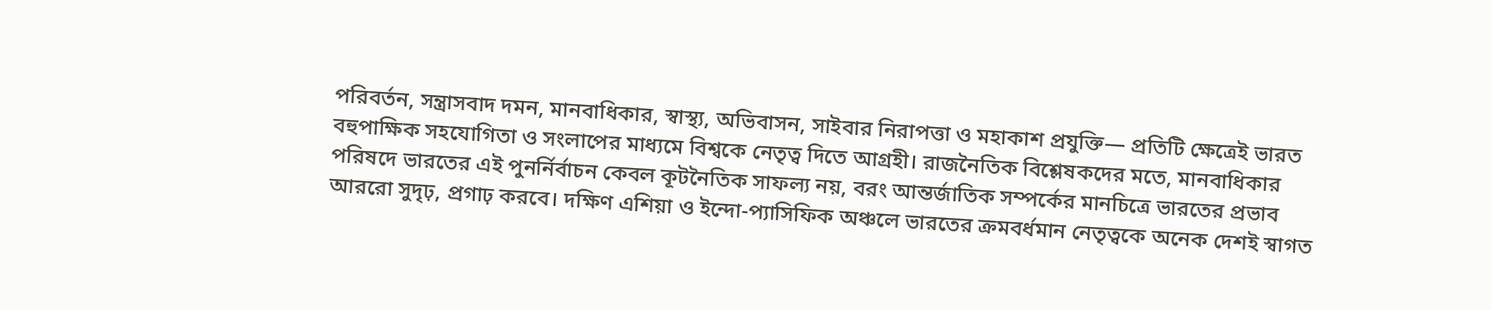পরিবর্তন, সন্ত্রাসবাদ দমন, মানবাধিকার, স্বাস্থ্য, অভিবাসন, সাইবার নিরাপত্তা ও মহাকাশ প্রযুক্তি— প্রতিটি ক্ষেত্রেই ভারত বহুপাক্ষিক সহযোগিতা ও সংলাপের মাধ্যমে বিশ্বকে নেতৃত্ব দিতে আগ্রহী। রাজনৈতিক বিশ্লেষকদের মতে, মানবাধিকার পরিষদে ভারতের এই পুনর্নির্বাচন কেবল কূটনৈতিক সাফল্য নয়, বরং আন্তর্জাতিক সম্পর্কের মানচিত্রে ভারতের প্রভাব আররো সুদৃঢ়, প্রগাঢ় করবে। দক্ষিণ এশিয়া ও ইন্দো-প্যাসিফিক অঞ্চলে ভারতের ক্রমবর্ধমান নেতৃত্বকে অনেক দেশই স্বাগত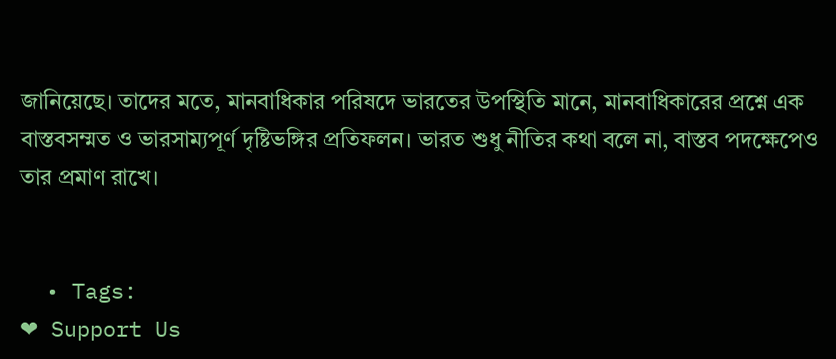জানিয়েছে। তাদের মতে, মানবাধিকার পরিষদে ভারতের উপস্থিতি মানে, মানবাধিকারের প্রশ্নে এক বাস্তবসম্মত ও ভারসাম্যপূর্ণ দৃষ্টিভঙ্গির প্রতিফলন। ভারত শুধু নীতির কথা বলে না, বাস্তব পদক্ষেপেও তার প্রমাণ রাখে।


  • Tags:
❤ Support Us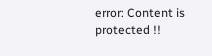error: Content is protected !!